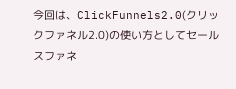今回は、ClickFunnels2.0(クリックファネル2.0)の使い方としてセールスファネ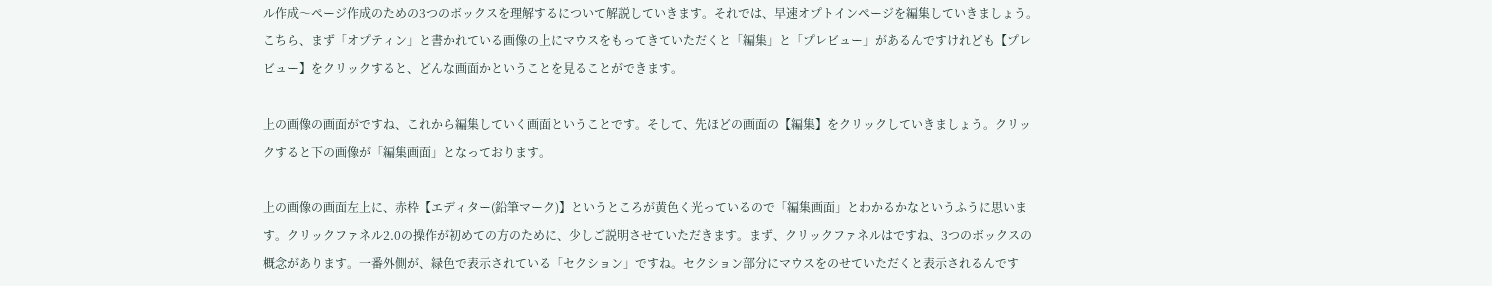ル作成〜ページ作成のための3つのボックスを理解するについて解説していきます。それでは、早速オプトインページを編集していきましょう。こちら、まず「オプティン」と書かれている画像の上にマウスをもってきていただくと「編集」と「プレビュー」があるんですけれども【プレビュー】をクリックすると、どんな画面かということを見ることができます。

上の画像の画面がですね、これから編集していく画面ということです。そして、先ほどの画面の【編集】をクリックしていきましょう。クリックすると下の画像が「編集画面」となっております。

上の画像の画面左上に、赤枠【エディター(鉛筆マーク)】というところが黄色く光っているので「編集画面」とわかるかなというふうに思います。クリックファネル2.0の操作が初めての方のために、少しご説明させていただきます。まず、クリックファネルはですね、3つのボックスの概念があります。一番外側が、緑色で表示されている「セクション」ですね。セクション部分にマウスをのせていただくと表示されるんです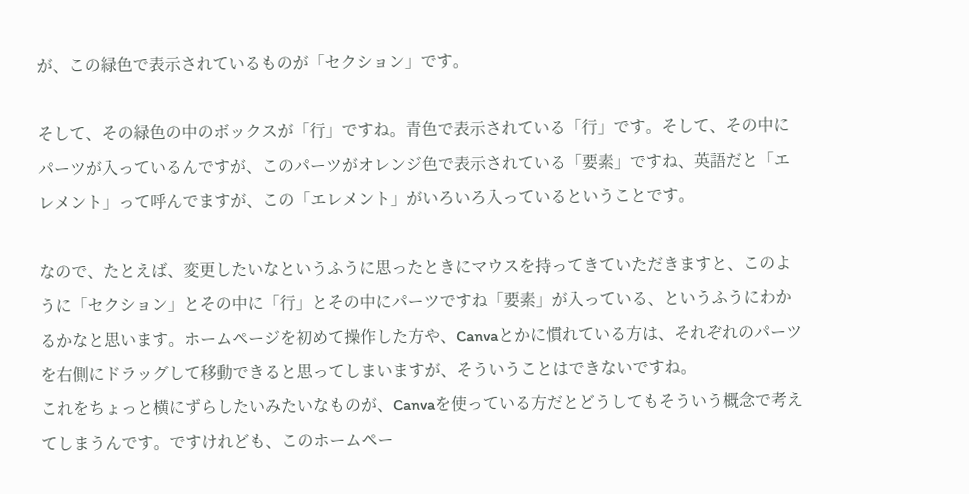が、この緑色で表示されているものが「セクション」です。

そして、その緑色の中のボックスが「行」ですね。青色で表示されている「行」です。そして、その中にパーツが入っているんですが、このパーツがオレンジ色で表示されている「要素」ですね、英語だと「エレメント」って呼んでますが、この「エレメント」がいろいろ入っているということです。

なので、たとえば、変更したいなというふうに思ったときにマウスを持ってきていただきますと、このように「セクション」とその中に「行」とその中にパーツですね「要素」が入っている、というふうにわかるかなと思います。ホームページを初めて操作した方や、Canvaとかに慣れている方は、それぞれのパーツを右側にドラッグして移動できると思ってしまいますが、そういうことはできないですね。
これをちょっと横にずらしたいみたいなものが、Canvaを使っている方だとどうしてもそういう概念で考えてしまうんです。ですけれども、このホームペー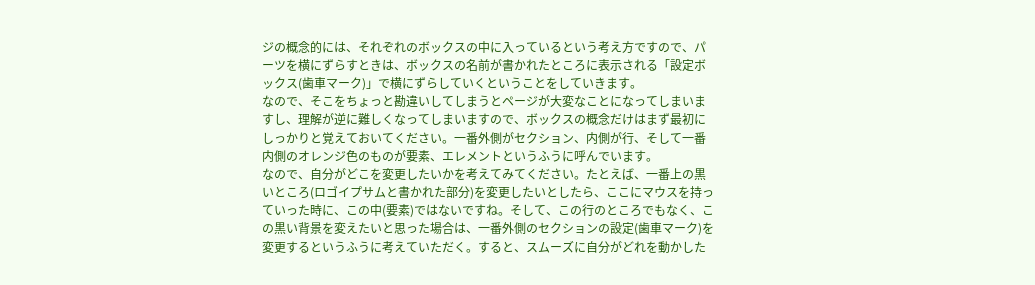ジの概念的には、それぞれのボックスの中に入っているという考え方ですので、パーツを横にずらすときは、ボックスの名前が書かれたところに表示される「設定ボックス(歯車マーク)」で横にずらしていくということをしていきます。
なので、そこをちょっと勘違いしてしまうとページが大変なことになってしまいますし、理解が逆に難しくなってしまいますので、ボックスの概念だけはまず最初にしっかりと覚えておいてください。一番外側がセクション、内側が行、そして一番内側のオレンジ色のものが要素、エレメントというふうに呼んでいます。
なので、自分がどこを変更したいかを考えてみてください。たとえば、一番上の黒いところ(ロゴイプサムと書かれた部分)を変更したいとしたら、ここにマウスを持っていった時に、この中(要素)ではないですね。そして、この行のところでもなく、この黒い背景を変えたいと思った場合は、一番外側のセクションの設定(歯車マーク)を変更するというふうに考えていただく。すると、スムーズに自分がどれを動かした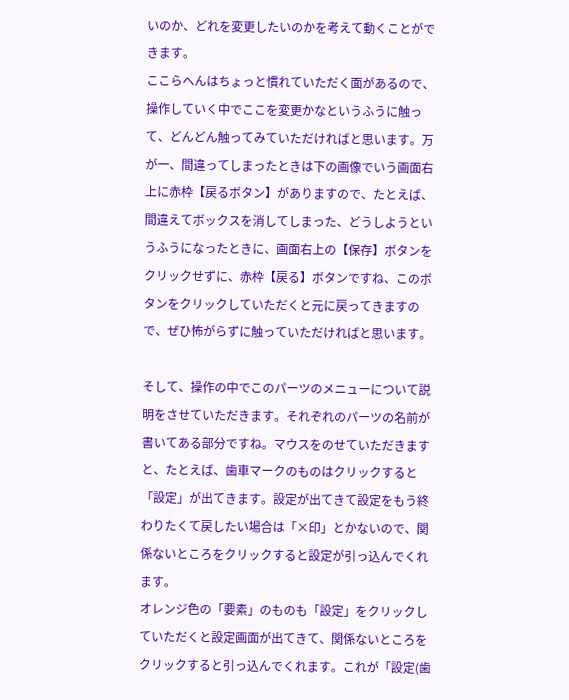いのか、どれを変更したいのかを考えて動くことができます。
ここらへんはちょっと慣れていただく面があるので、操作していく中でここを変更かなというふうに触って、どんどん触ってみていただければと思います。万が一、間違ってしまったときは下の画像でいう画面右上に赤枠【戻るボタン】がありますので、たとえば、間違えてボックスを消してしまった、どうしようというふうになったときに、画面右上の【保存】ボタンをクリックせずに、赤枠【戻る】ボタンですね、このボタンをクリックしていただくと元に戻ってきますので、ぜひ怖がらずに触っていただければと思います。

そして、操作の中でこのパーツのメニューについて説明をさせていただきます。それぞれのパーツの名前が書いてある部分ですね。マウスをのせていただきますと、たとえば、歯車マークのものはクリックすると「設定」が出てきます。設定が出てきて設定をもう終わりたくて戻したい場合は「×印」とかないので、関係ないところをクリックすると設定が引っ込んでくれます。
オレンジ色の「要素」のものも「設定」をクリックしていただくと設定画面が出てきて、関係ないところをクリックすると引っ込んでくれます。これが「設定(歯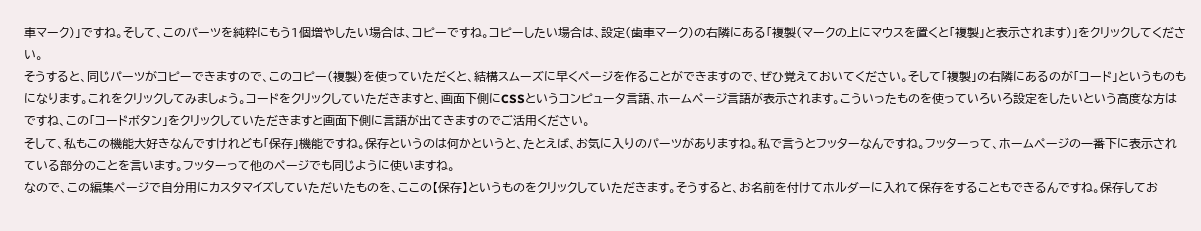車マーク)」ですね。そして、このパーツを純粋にもう1個増やしたい場合は、コピーですね。コピーしたい場合は、設定(歯車マーク)の右隣にある「複製(マークの上にマウスを置くと「複製」と表示されます)」をクリックしてください。
そうすると、同じパーツがコピーできますので、このコピー(複製)を使っていただくと、結構スムーズに早くページを作ることができますので、ぜひ覚えておいてください。そして「複製」の右隣にあるのが「コード」というものもになります。これをクリックしてみましょう。コードをクリックしていただきますと、画面下側にCSSというコンピュータ言語、ホームページ言語が表示されます。こういったものを使っていろいろ設定をしたいという高度な方はですね、この「コードボタン」をクリックしていただきますと画面下側に言語が出てきますのでご活用ください。
そして、私もこの機能大好きなんですけれども「保存」機能ですね。保存というのは何かというと、たとえば、お気に入りのパーツがありますね。私で言うとフッターなんですね。フッターって、ホームページの一番下に表示されている部分のことを言います。フッターって他のページでも同じように使いますね。
なので、この編集ページで自分用にカスタマイズしていただいたものを、ここの【保存】というものをクリックしていただきます。そうすると、お名前を付けてホルダーに入れて保存をすることもできるんですね。保存してお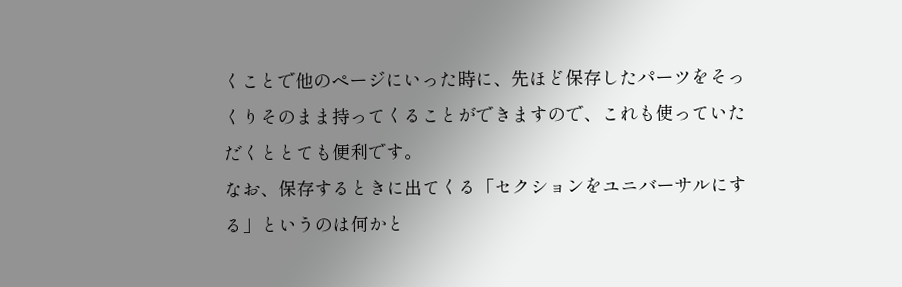くことで他のページにいった時に、先ほど保存したパーツをそっくりそのまま持ってくることができますので、これも使っていただくととても便利です。
なお、保存するときに出てくる「セクションをユニバーサルにする」というのは何かと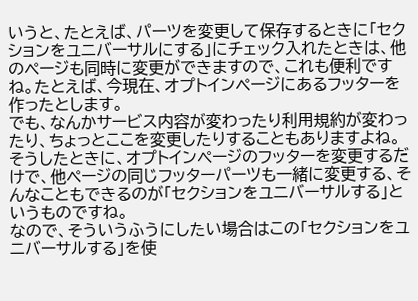いうと、たとえば、パーツを変更して保存するときに「セクションをユニバーサルにする」にチェック入れたときは、他のページも同時に変更ができますので、これも便利ですね。たとえば、今現在、オプトインページにあるフッターを作ったとします。
でも、なんかサービス内容が変わったり利用規約が変わったり、ちょっとここを変更したりすることもありますよね。そうしたときに、オプトインページのフッターを変更するだけで、他ページの同じフッターパーツも一緒に変更する、そんなこともできるのが「セクションをユニバーサルする」というものですね。
なので、そういうふうにしたい場合はこの「セクションをユニバーサルする」を使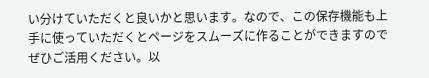い分けていただくと良いかと思います。なので、この保存機能も上手に使っていただくとページをスムーズに作ることができますのでぜひご活用ください。以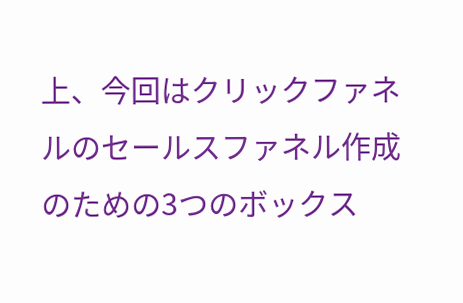上、今回はクリックファネルのセールスファネル作成のための3つのボックス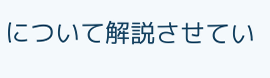について解説させてい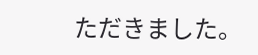ただきました。